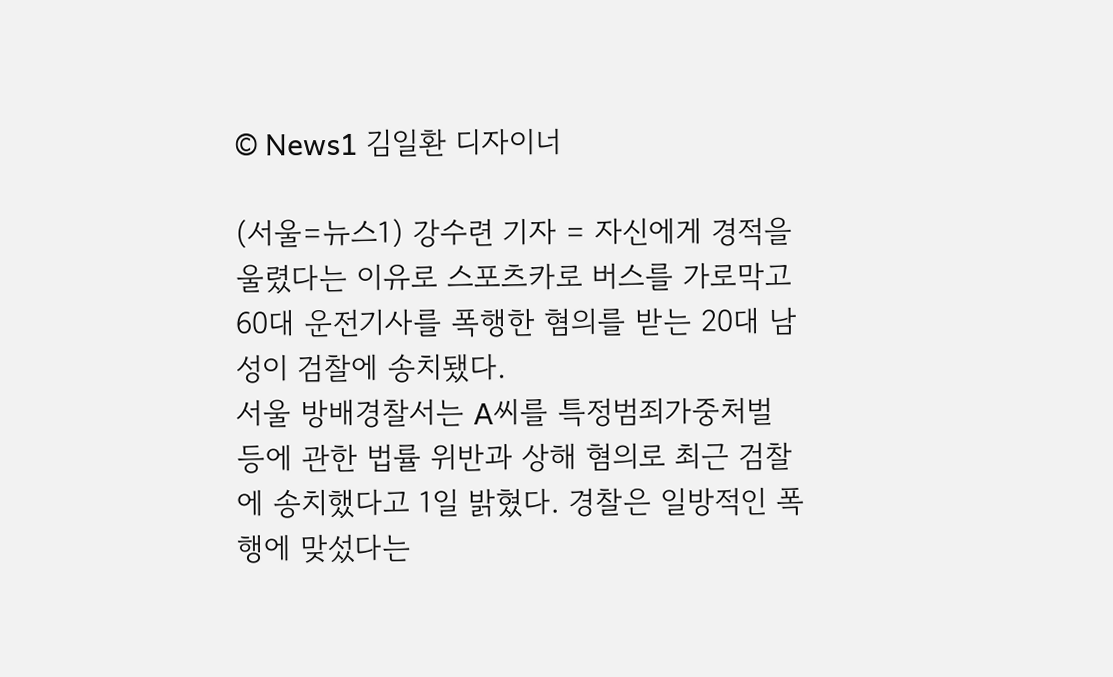© News1 김일환 디자이너

(서울=뉴스1) 강수련 기자 = 자신에게 경적을 울렸다는 이유로 스포츠카로 버스를 가로막고 60대 운전기사를 폭행한 혐의를 받는 20대 남성이 검찰에 송치됐다.
서울 방배경찰서는 A씨를 특정범죄가중처벌 등에 관한 법률 위반과 상해 혐의로 최근 검찰에 송치했다고 1일 밝혔다. 경찰은 일방적인 폭행에 맞섰다는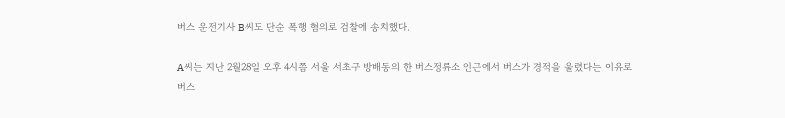버스 운전기사 B씨도 단순 폭행 혐의로 검찰에 송치했다.

A씨는 지난 2월28일 오후 4시쯤 서울 서초구 방배동의 한 버스정류소 인근에서 버스가 경적을 울렸다는 이유로 버스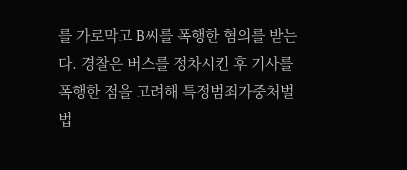를 가로막고 B씨를 폭행한 혐의를 받는다. 경찰은 버스를 정차시킨 후 기사를 폭행한 점을 고려해 특정범죄가중처벌법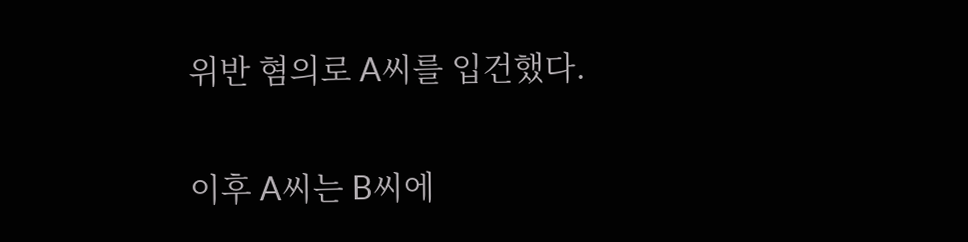위반 혐의로 A씨를 입건했다.


이후 A씨는 B씨에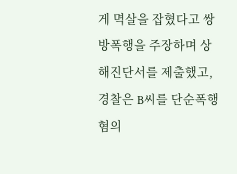게 멱살을 잡혔다고 쌍방폭행을 주장하며 상해진단서를 제출했고, 경찰은 B씨를 단순폭행 혐의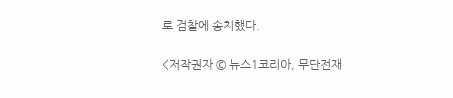로 검찰에 송치했다.

<저작권자 © 뉴스1코리아, 무단전재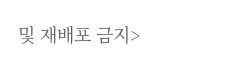및 재배포 금지>